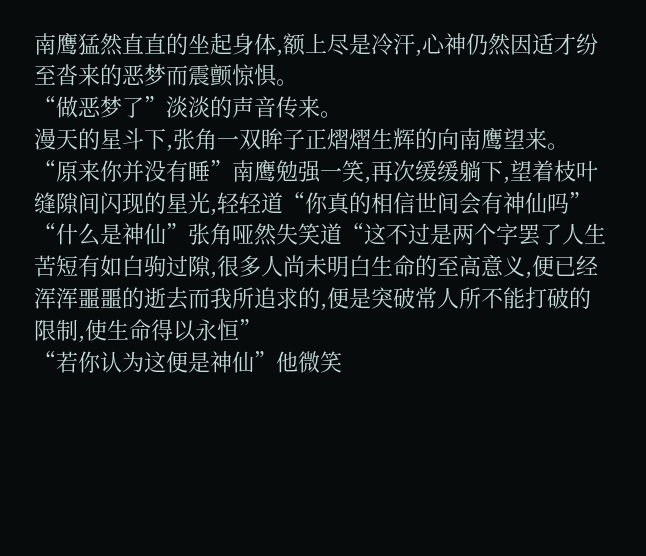南鹰猛然直直的坐起身体,额上尽是冷汗,心神仍然因适才纷至沓来的恶梦而震颤惊惧。
“做恶梦了”淡淡的声音传来。
漫天的星斗下,张角一双眸子正熠熠生辉的向南鹰望来。
“原来你并没有睡”南鹰勉强一笑,再次缓缓躺下,望着枝叶缝隙间闪现的星光,轻轻道“你真的相信世间会有神仙吗”
“什么是神仙”张角哑然失笑道“这不过是两个字罢了人生苦短有如白驹过隙,很多人尚未明白生命的至高意义,便已经浑浑噩噩的逝去而我所追求的,便是突破常人所不能打破的限制,使生命得以永恒”
“若你认为这便是神仙”他微笑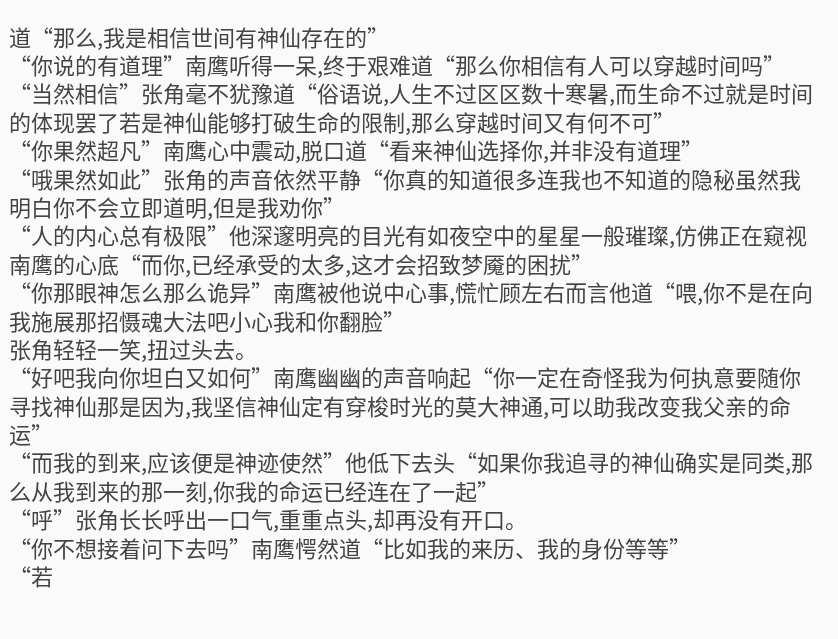道“那么,我是相信世间有神仙存在的”
“你说的有道理”南鹰听得一呆,终于艰难道“那么你相信有人可以穿越时间吗”
“当然相信”张角毫不犹豫道“俗语说,人生不过区区数十寒暑,而生命不过就是时间的体现罢了若是神仙能够打破生命的限制,那么穿越时间又有何不可”
“你果然超凡”南鹰心中震动,脱口道“看来神仙选择你,并非没有道理”
“哦果然如此”张角的声音依然平静“你真的知道很多连我也不知道的隐秘虽然我明白你不会立即道明,但是我劝你”
“人的内心总有极限”他深邃明亮的目光有如夜空中的星星一般璀璨,仿佛正在窥视南鹰的心底“而你,已经承受的太多,这才会招致梦魇的困扰”
“你那眼神怎么那么诡异”南鹰被他说中心事,慌忙顾左右而言他道“喂,你不是在向我施展那招慑魂大法吧小心我和你翻脸”
张角轻轻一笑,扭过头去。
“好吧我向你坦白又如何”南鹰幽幽的声音响起“你一定在奇怪我为何执意要随你寻找神仙那是因为,我坚信神仙定有穿梭时光的莫大神通,可以助我改变我父亲的命运”
“而我的到来,应该便是神迹使然”他低下去头“如果你我追寻的神仙确实是同类,那么从我到来的那一刻,你我的命运已经连在了一起”
“呼”张角长长呼出一口气,重重点头,却再没有开口。
“你不想接着问下去吗”南鹰愕然道“比如我的来历、我的身份等等”
“若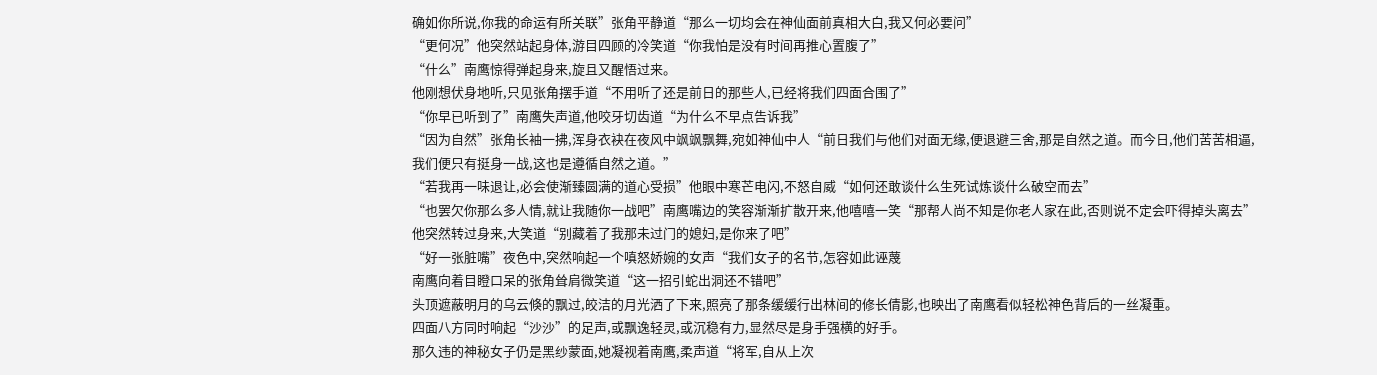确如你所说,你我的命运有所关联”张角平静道“那么一切均会在神仙面前真相大白,我又何必要问”
“更何况”他突然站起身体,游目四顾的冷笑道“你我怕是没有时间再推心置腹了”
“什么”南鹰惊得弹起身来,旋且又醒悟过来。
他刚想伏身地听,只见张角摆手道“不用听了还是前日的那些人,已经将我们四面合围了”
“你早已听到了”南鹰失声道,他咬牙切齿道“为什么不早点告诉我”
“因为自然”张角长袖一拂,浑身衣袂在夜风中飒飒飘舞,宛如神仙中人“前日我们与他们对面无缘,便退避三舍,那是自然之道。而今日,他们苦苦相逼,我们便只有挺身一战,这也是遵循自然之道。”
“若我再一味退让,必会使渐臻圆满的道心受损”他眼中寒芒电闪,不怒自威“如何还敢谈什么生死试炼谈什么破空而去”
“也罢欠你那么多人情,就让我随你一战吧”南鹰嘴边的笑容渐渐扩散开来,他嘻嘻一笑“那帮人尚不知是你老人家在此,否则说不定会吓得掉头离去”
他突然转过身来,大笑道“别藏着了我那未过门的媳妇,是你来了吧”
“好一张脏嘴”夜色中,突然响起一个嗔怒娇婉的女声“我们女子的名节,怎容如此诬蔑
南鹰向着目瞪口呆的张角耸肩微笑道“这一招引蛇出洞还不错吧”
头顶遮蔽明月的乌云倏的飘过,皎洁的月光洒了下来,照亮了那条缓缓行出林间的修长倩影,也映出了南鹰看似轻松神色背后的一丝凝重。
四面八方同时响起“沙沙”的足声,或飘逸轻灵,或沉稳有力,显然尽是身手强横的好手。
那久违的神秘女子仍是黑纱蒙面,她凝视着南鹰,柔声道“将军,自从上次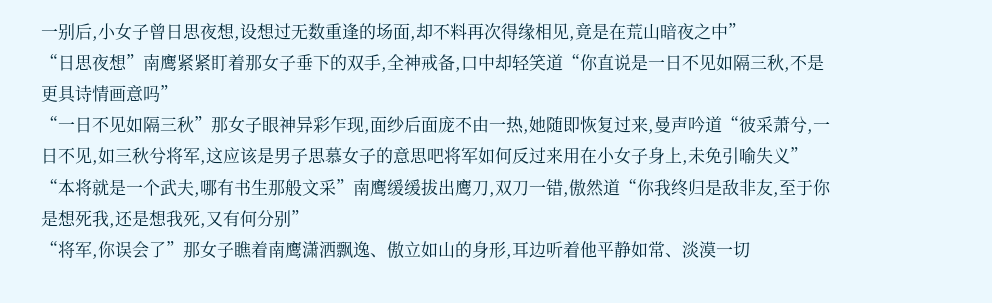一别后,小女子曾日思夜想,设想过无数重逢的场面,却不料再次得缘相见,竟是在荒山暗夜之中”
“日思夜想”南鹰紧紧盯着那女子垂下的双手,全神戒备,口中却轻笑道“你直说是一日不见如隔三秋,不是更具诗情画意吗”
“一日不见如隔三秋”那女子眼神异彩乍现,面纱后面庞不由一热,她随即恢复过来,曼声吟道“彼采萧兮,一日不见,如三秋兮将军,这应该是男子思慕女子的意思吧将军如何反过来用在小女子身上,未免引喻失义”
“本将就是一个武夫,哪有书生那般文采”南鹰缓缓拔出鹰刀,双刀一错,傲然道“你我终归是敌非友,至于你是想死我,还是想我死,又有何分别”
“将军,你误会了”那女子瞧着南鹰潇洒飘逸、傲立如山的身形,耳边听着他平静如常、淡漠一切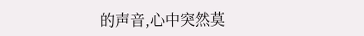的声音,心中突然莫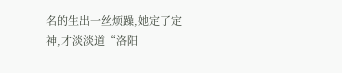名的生出一丝烦躁,她定了定神,才淡淡道“洛阳